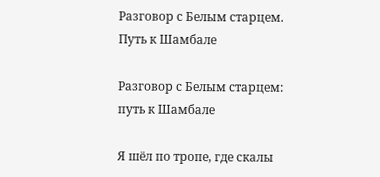Разговор с Белым старцем. Путь к Шамбале

Разговор с Белым старцем: путь к Шамбале

Я шёл по тропе, где скалы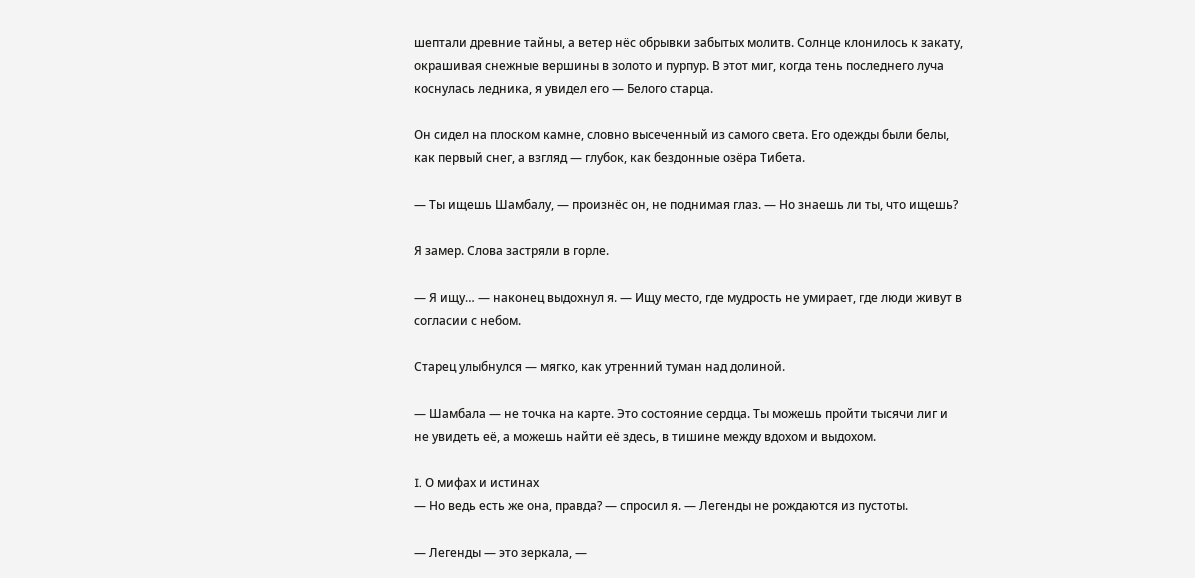шептали древние тайны, а ветер нёс обрывки забытых молитв. Солнце клонилось к закату, окрашивая снежные вершины в золото и пурпур. В этот миг, когда тень последнего луча коснулась ледника, я увидел его — Белого старца.

Он сидел на плоском камне, словно высеченный из самого света. Его одежды были белы, как первый снег, а взгляд — глубок, как бездонные озёра Тибета.

— Ты ищешь Шамбалу, — произнёс он, не поднимая глаз. — Но знаешь ли ты, что ищешь?

Я замер. Слова застряли в горле.

— Я ищу… — наконец выдохнул я. — Ищу место, где мудрость не умирает, где люди живут в согласии с небом.

Старец улыбнулся — мягко, как утренний туман над долиной.

— Шамбала — не точка на карте. Это состояние сердца. Ты можешь пройти тысячи лиг и не увидеть её, а можешь найти её здесь, в тишине между вдохом и выдохом.

I. О мифах и истинах
— Но ведь есть же она, правда? — спросил я. — Легенды не рождаются из пустоты.

— Легенды — это зеркала, —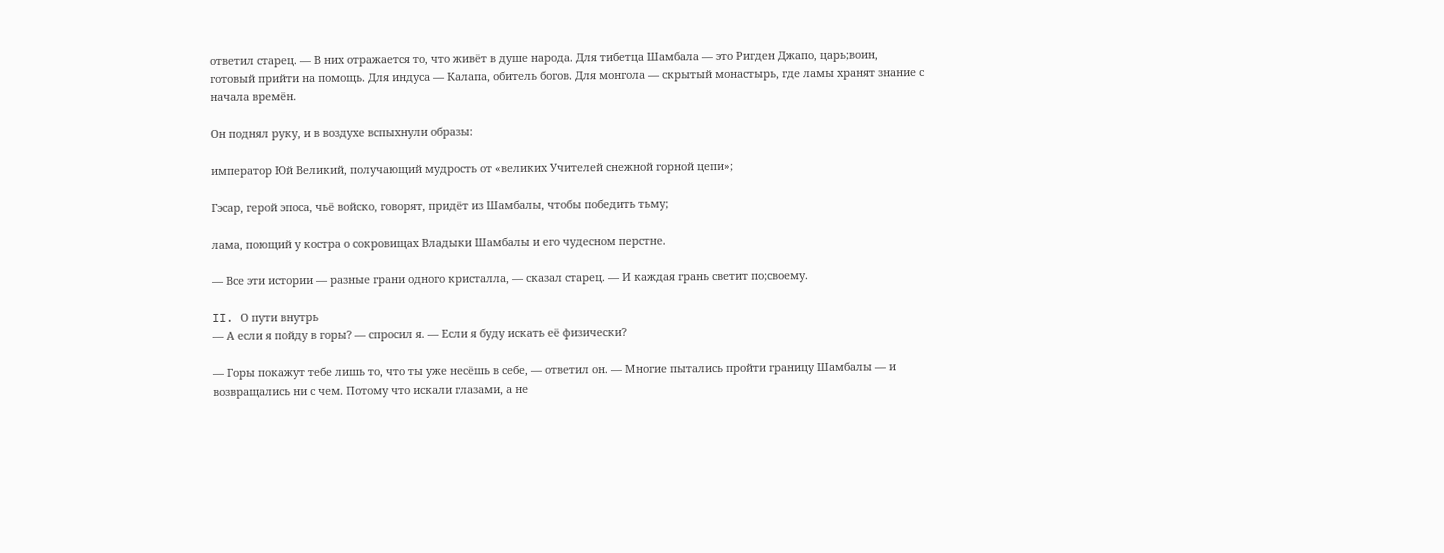ответил старец. — В них отражается то, что живёт в душе народа. Для тибетца Шамбала — это Ригден Джапо, царь;воин, готовый прийти на помощь. Для индуса — Калапа, обитель богов. Для монгола — скрытый монастырь, где ламы хранят знание с начала времён.

Он поднял руку, и в воздухе вспыхнули образы:

император Юй Великий, получающий мудрость от «великих Учителей снежной горной цепи»;

Гэсар, герой эпоса, чьё войско, говорят, придёт из Шамбалы, чтобы победить тьму;

лама, поющий у костра о сокровищах Владыки Шамбалы и его чудесном перстне.

— Все эти истории — разные грани одного кристалла, — сказал старец. — И каждая грань светит по;своему.

II. О пути внутрь
— А если я пойду в горы? — спросил я. — Если я буду искать её физически?

— Горы покажут тебе лишь то, что ты уже несёшь в себе, — ответил он. — Многие пытались пройти границу Шамбалы — и возвращались ни с чем. Потому что искали глазами, а не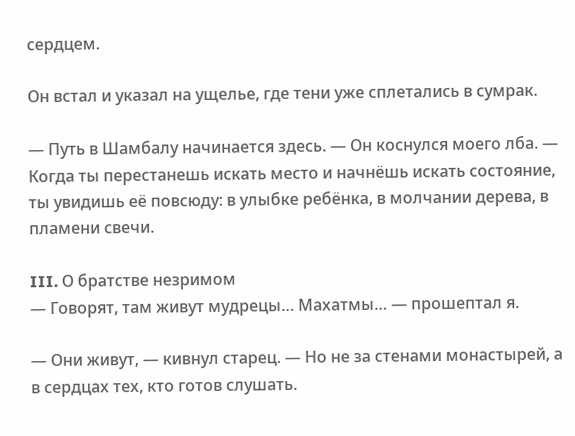сердцем.

Он встал и указал на ущелье, где тени уже сплетались в сумрак.

— Путь в Шамбалу начинается здесь. — Он коснулся моего лба. — Когда ты перестанешь искать место и начнёшь искать состояние, ты увидишь её повсюду: в улыбке ребёнка, в молчании дерева, в пламени свечи.

III. О братстве незримом
— Говорят, там живут мудрецы… Махатмы… — прошептал я.

— Они живут, — кивнул старец. — Но не за стенами монастырей, а в сердцах тех, кто готов слушать.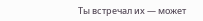Ты встречал их — может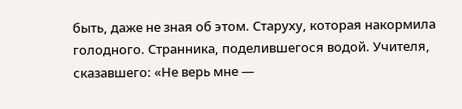быть, даже не зная об этом. Старуху, которая накормила голодного. Странника, поделившегося водой. Учителя, сказавшего: «Не верь мне —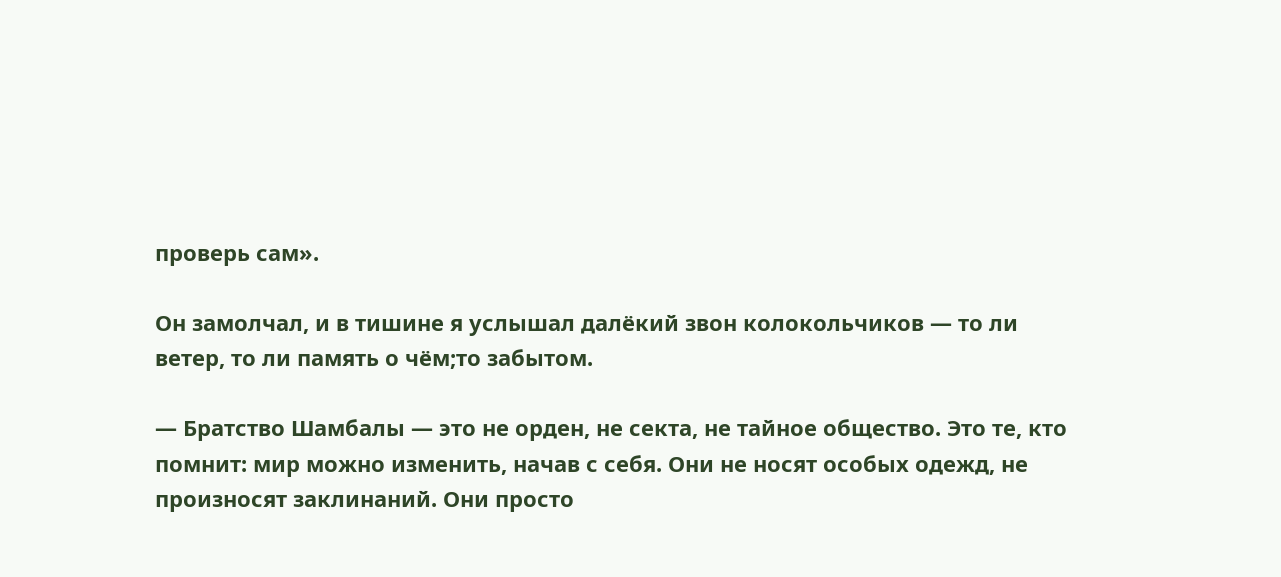проверь сам».

Он замолчал, и в тишине я услышал далёкий звон колокольчиков — то ли ветер, то ли память о чём;то забытом.

— Братство Шамбалы — это не орден, не секта, не тайное общество. Это те, кто помнит: мир можно изменить, начав с себя. Они не носят особых одежд, не произносят заклинаний. Они просто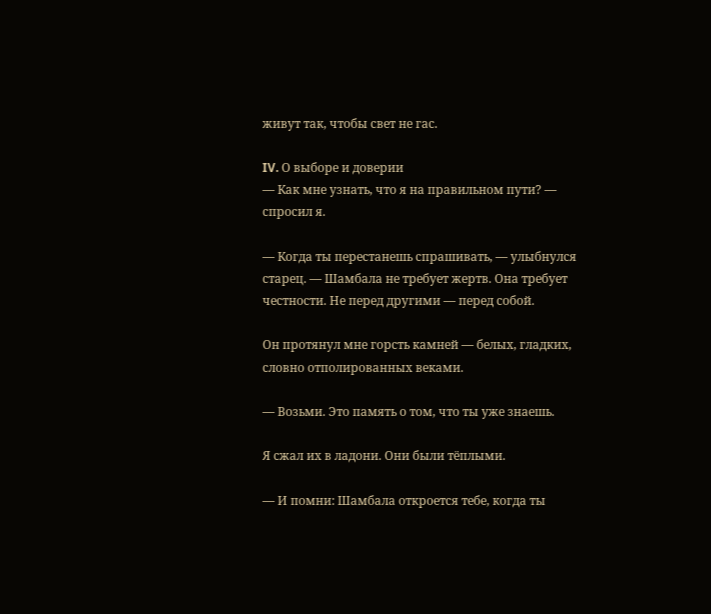живут так, чтобы свет не гас.

IV. О выборе и доверии
— Как мне узнать, что я на правильном пути? — спросил я.

— Когда ты перестанешь спрашивать, — улыбнулся старец. — Шамбала не требует жертв. Она требует честности. Не перед другими — перед собой.

Он протянул мне горсть камней — белых, гладких, словно отполированных веками.

— Возьми. Это память о том, что ты уже знаешь.

Я сжал их в ладони. Они были тёплыми.

— И помни: Шамбала откроется тебе, когда ты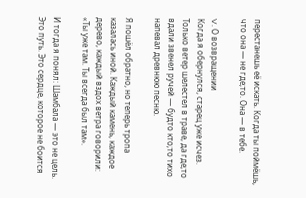перестанешь её искать. Когда ты поймёшь, что она — не где;то. Она — в тебе.

V. О возвращении
Когда я обернулся, старец уже исчез. Только ветер шелестел в траве, да где;то вдали звенел ручей — будто кто;то тихо напевал древнюю песню.

Я пошёл обратно, но теперь тропа казалась иной. Каждый камень, каждое дерево, каждый вздох ветра говорили: «Ты уже там. Ты всегда был там».

И тогда я понял: Шамбала — это не цель. Это путь. Это сердце, которое не боится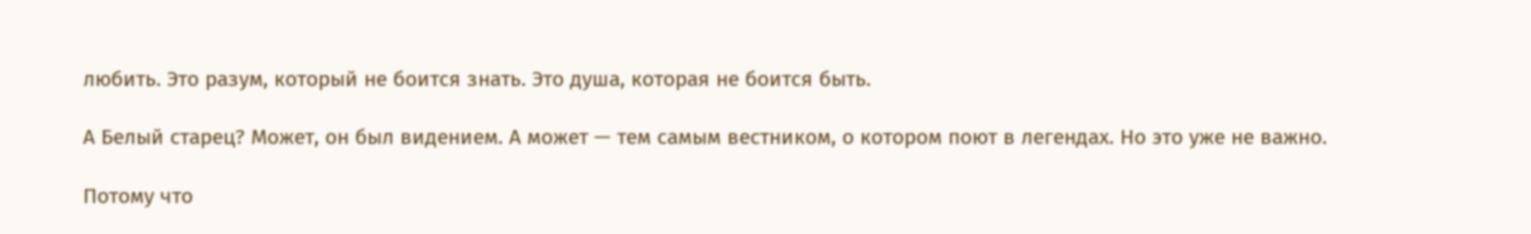любить. Это разум, который не боится знать. Это душа, которая не боится быть.

А Белый старец? Может, он был видением. А может — тем самым вестником, о котором поют в легендах. Но это уже не важно.

Потому что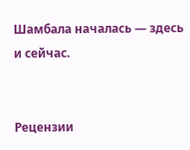Шамбала началась — здесь и сейчас.


Рецензии